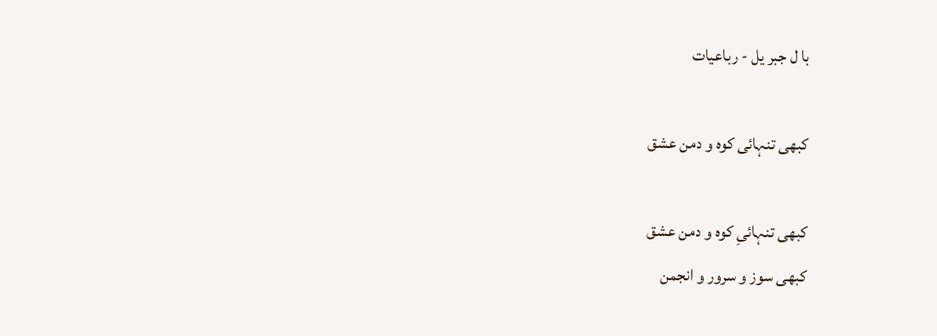با ل جبر یل - رباعيات

کبھی تنہائی کوہ و دمن عشق

کبھی تنہائیِ کوہ و دمن عشق
کبھی سوز و سرور و انجمن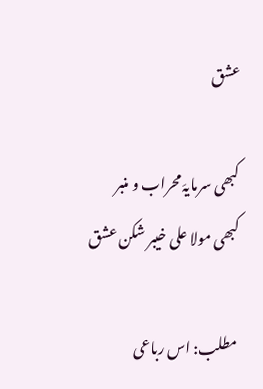عشق

کبھی سرمایہَ محراب و منبر
کبھی مولا علی خیبر شکن عشق

مطلب: اس رباعی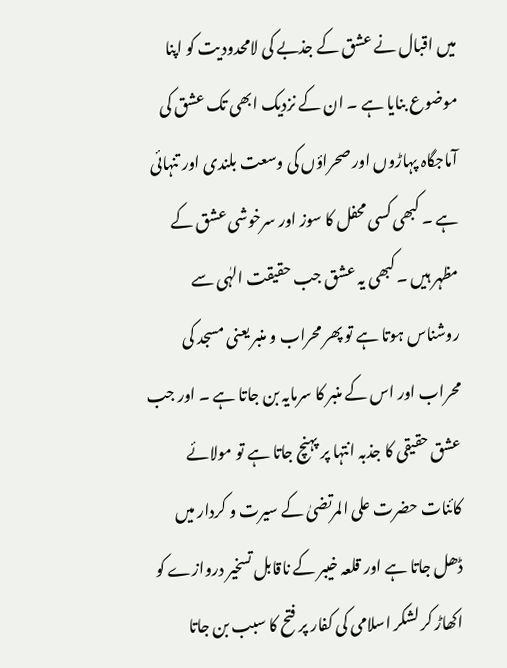میں اقبال نے عشق کے جذبے کی لامحدودیت کو اپنا موضوع بنایا ہے ۔ ان کے نزدیک ابھی تک عشق کی آماجگاہ پہاڑوں اور صحراؤں کی وسعت بلندی اور تنہائی ہے ۔ کبھی کسی محفل کا سوز اور سرخوشی عشق کے مظہر ہیں ۔ کبھی یہ عشق جب حقیقت الہٰی سے روشناس ہوتا ہے تو پھر محراب و منبر یعنی مسجد کی محراب اور اس کے منبر کا سرمایہ بن جاتا ہے ۔ اور جب عشق حقیقی کا جذبہ انتہا پر پہنچ جاتا ہے تو مولائے کائنات حضرت علی المرتضیٰ کے سیرت و کردار میں ڈھل جاتا ہے اور قلعہ خیبر کے ناقابل تسخیر دروازے کو اکھاڑ کر لشکر اسلامی کی کفار پر فتح کا سبب بن جاتا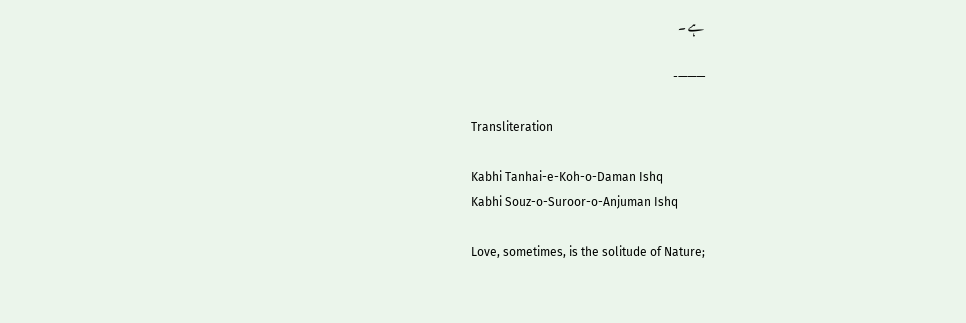ہے ۔

———-

Transliteration

Kabhi Tanhai-e-Koh-o-Daman Ishq
Kabhi Souz-o-Suroor-o-Anjuman Ishq

Love, sometimes, is the solitude of Nature;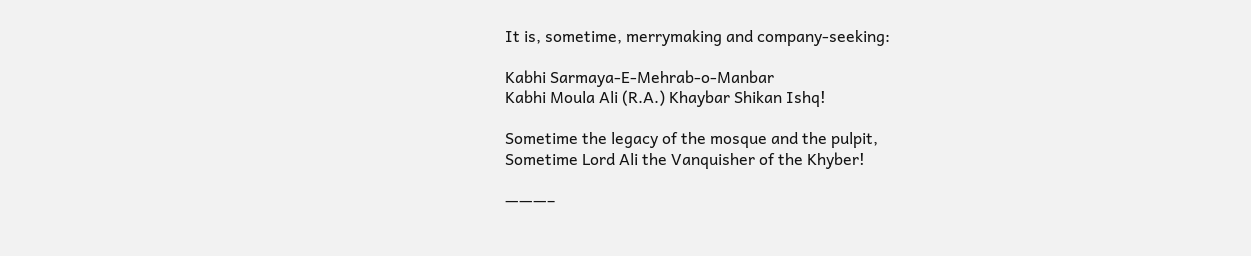It is, sometime, merrymaking and company-seeking:

Kabhi Sarmaya-E-Mehrab-o-Manbar
Kabhi Moula Ali (R.A.) Khaybar Shikan Ishq!

Sometime the legacy of the mosque and the pulpit,
Sometime Lord Ali the Vanquisher of the Khyber!

———–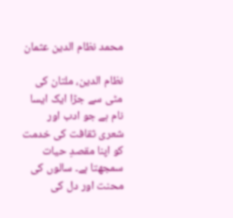محمد نظام الدین عثمان

نظام الدین، ملتان کی مٹی سے جڑا ایک ایسا نام ہے جو ادب اور شعری ثقافت کی خدمت کو اپنا مقصدِ حیات سمجھتا ہے۔ سالوں کی محنت اور دل کی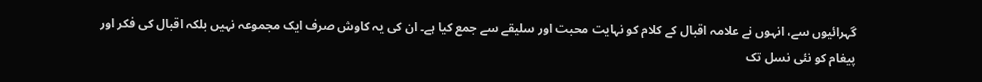گہرائیوں سے، انہوں نے علامہ اقبال کے کلام کو نہایت محبت اور سلیقے سے جمع کیا ہے۔ ان کی یہ کاوش صرف ایک مجموعہ نہیں بلکہ اقبال کی فکر اور پیغام کو نئی نسل تک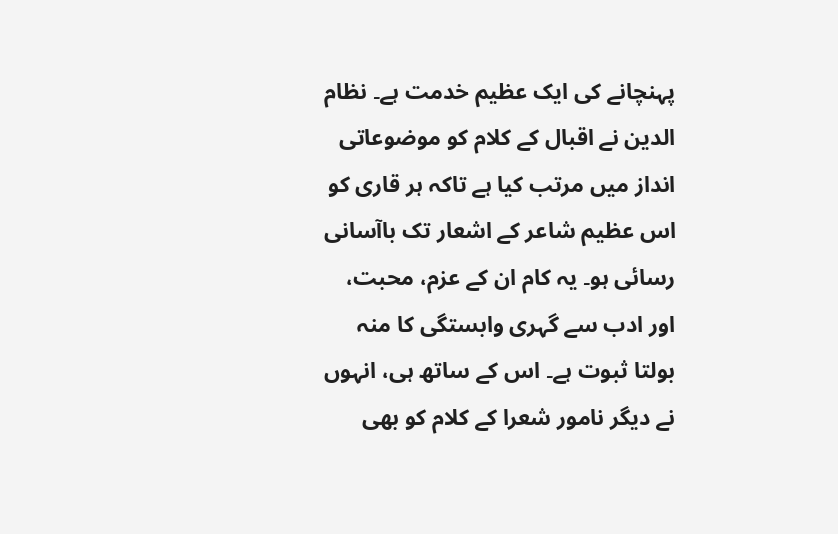پہنچانے کی ایک عظیم خدمت ہے۔ نظام الدین نے اقبال کے کلام کو موضوعاتی انداز میں مرتب کیا ہے تاکہ ہر قاری کو اس عظیم شاعر کے اشعار تک باآسانی رسائی ہو۔ یہ کام ان کے عزم، محبت، اور ادب سے گہری وابستگی کا منہ بولتا ثبوت ہے۔ اس کے ساتھ ہی، انہوں نے دیگر نامور شعرا کے کلام کو بھی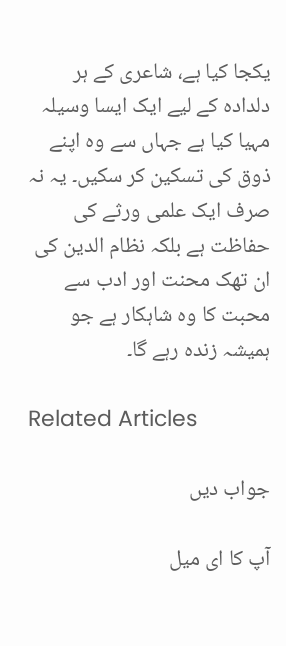یکجا کیا ہے، شاعری کے ہر دلدادہ کے لیے ایک ایسا وسیلہ مہیا کیا ہے جہاں سے وہ اپنے ذوق کی تسکین کر سکیں۔ یہ نہ صرف ایک علمی ورثے کی حفاظت ہے بلکہ نظام الدین کی ان تھک محنت اور ادب سے محبت کا وہ شاہکار ہے جو ہمیشہ زندہ رہے گا۔

Related Articles

جواب دیں

آپ کا ای میل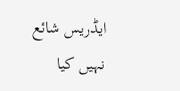ایڈریس شائع نہیں کیا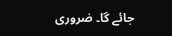جائے گا۔ ضروری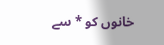خانوں کو * سے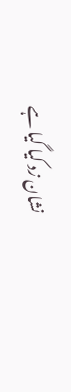نشان زد کیا گیا ہے